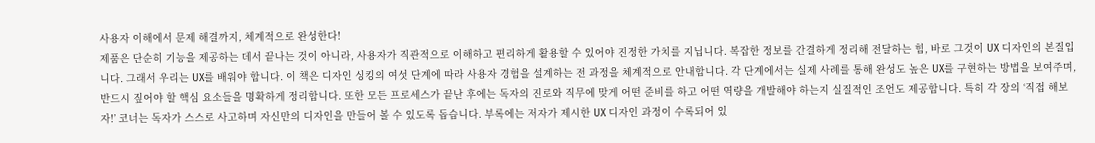사용자 이해에서 문제 해결까지, 체계적으로 완성한다!
제품은 단순히 기능을 제공하는 데서 끝나는 것이 아니라, 사용자가 직관적으로 이해하고 편리하게 활용할 수 있어야 진정한 가치를 지닙니다. 복잡한 정보를 간결하게 정리해 전달하는 힘, 바로 그것이 UX 디자인의 본질입니다. 그래서 우리는 UX를 배워야 합니다. 이 책은 디자인 싱킹의 여섯 단계에 따라 사용자 경험을 설계하는 전 과정을 체계적으로 안내합니다. 각 단계에서는 실제 사례를 통해 완성도 높은 UX를 구현하는 방법을 보여주며, 반드시 짚어야 할 핵심 요소들을 명확하게 정리합니다. 또한 모든 프로세스가 끝난 후에는 독자의 진로와 직무에 맞게 어떤 준비를 하고 어떤 역량을 개발해야 하는지 실질적인 조언도 제공합니다. 특히 각 장의 ‘직접 해보자!’ 코너는 독자가 스스로 사고하며 자신만의 디자인을 만들어 볼 수 있도록 돕습니다. 부록에는 저자가 제시한 UX 디자인 과정이 수록되어 있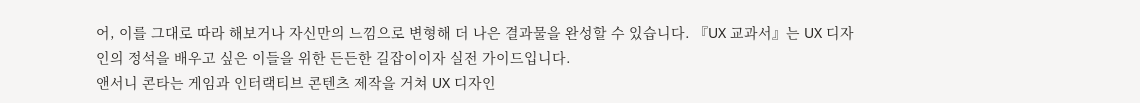어, 이를 그대로 따라 해보거나 자신만의 느낌으로 변형해 더 나은 결과물을 완성할 수 있습니다. 『UX 교과서』는 UX 디자인의 정석을 배우고 싶은 이들을 위한 든든한 길잡이이자 실전 가이드입니다.
앤서니 콘타는 게임과 인터랙티브 콘텐츠 제작을 거쳐 UX 디자인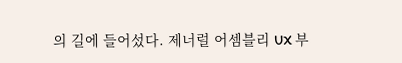의 길에 들어섰다. 제너럴 어셈블리 UX 부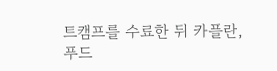트캠프를 수료한 뒤 카플란, 푸드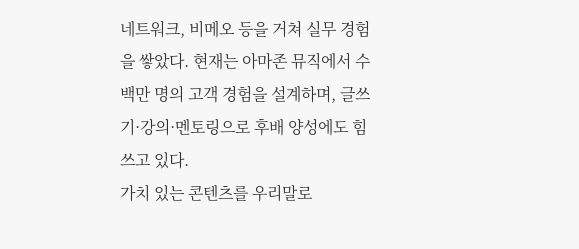네트워크, 비메오 등을 거쳐 실무 경험을 쌓았다. 현재는 아마존 뮤직에서 수백만 명의 고객 경험을 설계하며, 글쓰기·강의·멘토링으로 후배 양성에도 힘쓰고 있다.
가치 있는 콘텐츠를 우리말로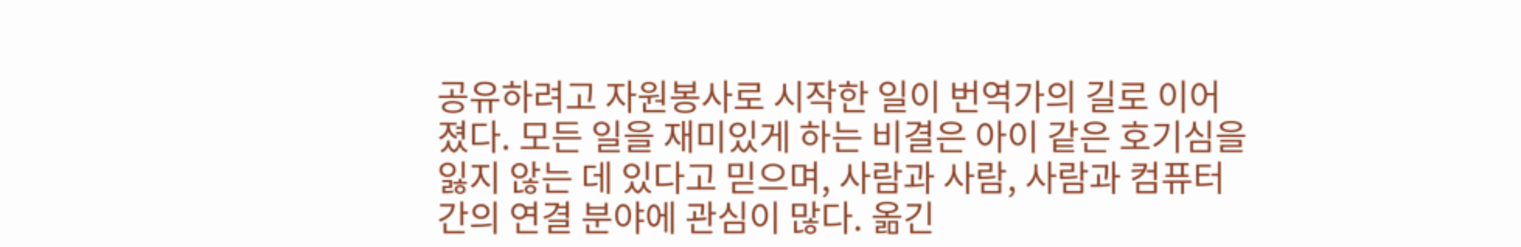공유하려고 자원봉사로 시작한 일이 번역가의 길로 이어졌다. 모든 일을 재미있게 하는 비결은 아이 같은 호기심을 잃지 않는 데 있다고 믿으며, 사람과 사람, 사람과 컴퓨터 간의 연결 분야에 관심이 많다. 옮긴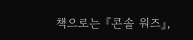책으로는 『콘솔 워즈』,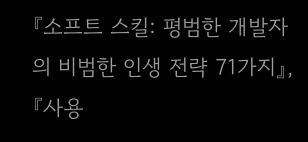『소프트 스킬: 평범한 개발자의 비범한 인생 전략 71가지』, 『사용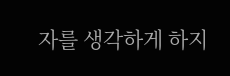자를 생각하게 하지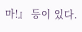마!』 등이 있다.